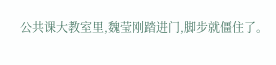公共课大教室里,魏莹刚踏进门,脚步就僵住了。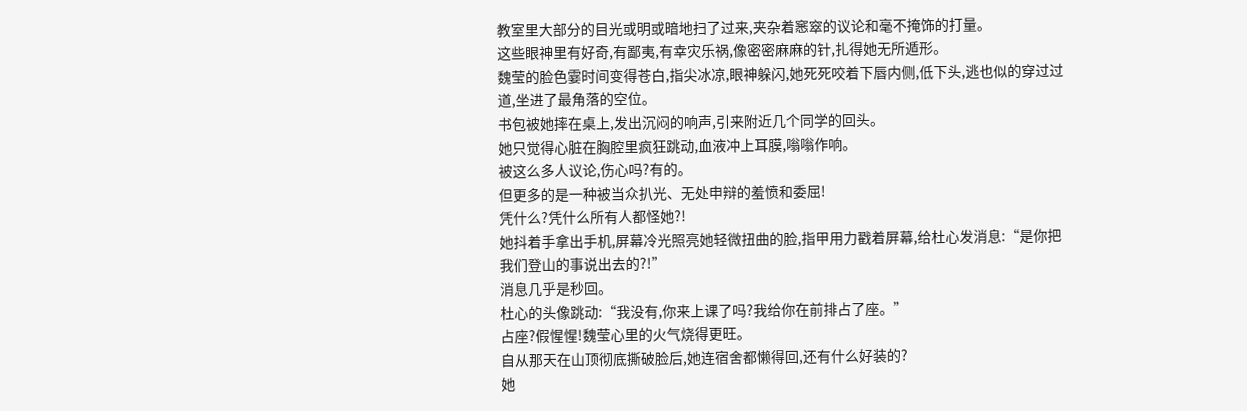教室里大部分的目光或明或暗地扫了过来,夹杂着窸窣的议论和毫不掩饰的打量。
这些眼神里有好奇,有鄙夷,有幸灾乐祸,像密密麻麻的针,扎得她无所遁形。
魏莹的脸色霎时间变得苍白,指尖冰凉,眼神躲闪,她死死咬着下唇内侧,低下头,逃也似的穿过过道,坐进了最角落的空位。
书包被她摔在桌上,发出沉闷的响声,引来附近几个同学的回头。
她只觉得心脏在胸腔里疯狂跳动,血液冲上耳膜,嗡嗡作响。
被这么多人议论,伤心吗?有的。
但更多的是一种被当众扒光、无处申辩的羞愤和委屈!
凭什么?凭什么所有人都怪她?!
她抖着手拿出手机,屏幕冷光照亮她轻微扭曲的脸,指甲用力戳着屏幕,给杜心发消息:“是你把我们登山的事说出去的?!”
消息几乎是秒回。
杜心的头像跳动:“我没有,你来上课了吗?我给你在前排占了座。”
占座?假惺惺!魏莹心里的火气烧得更旺。
自从那天在山顶彻底撕破脸后,她连宿舍都懒得回,还有什么好装的?
她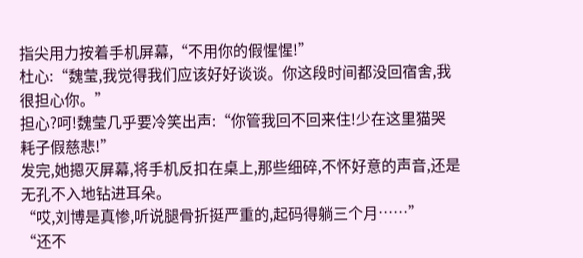指尖用力按着手机屏幕,“不用你的假惺惺!”
杜心:“魏莹,我觉得我们应该好好谈谈。你这段时间都没回宿舍,我很担心你。”
担心?呵!魏莹几乎要冷笑出声:“你管我回不回来住!少在这里猫哭耗子假慈悲!”
发完,她摁灭屏幕,将手机反扣在桌上,那些细碎,不怀好意的声音,还是无孔不入地钻进耳朵。
“哎,刘博是真惨,听说腿骨折挺严重的,起码得躺三个月……”
“还不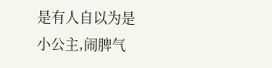是有人自以为是小公主,闹脾气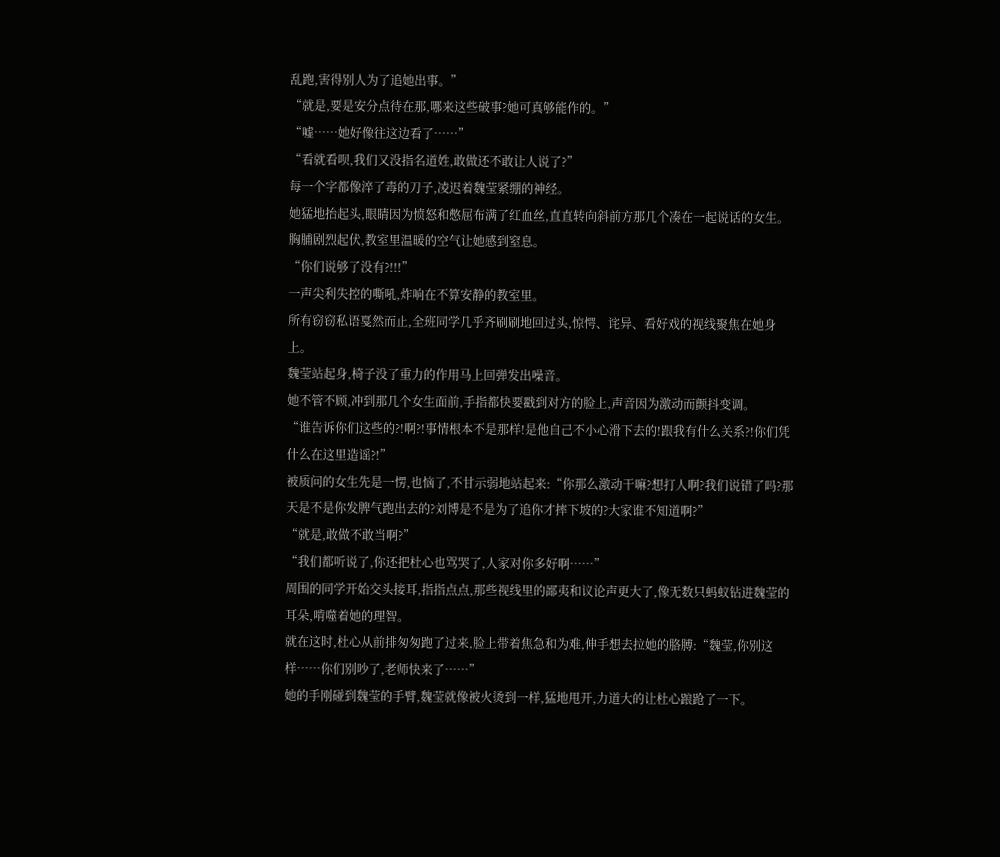乱跑,害得别人为了追她出事。”
“就是,要是安分点待在那,哪来这些破事?她可真够能作的。”
“嘘……她好像往这边看了……”
“看就看呗,我们又没指名道姓,敢做还不敢让人说了?”
每一个字都像淬了毒的刀子,凌迟着魏莹紧绷的神经。
她猛地抬起头,眼睛因为愤怒和憋屈布满了红血丝,直直转向斜前方那几个凑在一起说话的女生。
胸脯剧烈起伏,教室里温暖的空气让她感到窒息。
“你们说够了没有?!!!”
一声尖利失控的嘶吼,炸响在不算安静的教室里。
所有窃窃私语戛然而止,全班同学几乎齐刷刷地回过头,惊愕、诧异、看好戏的视线聚焦在她身上。
魏莹站起身,椅子没了重力的作用马上回弹发出噪音。
她不管不顾,冲到那几个女生面前,手指都快要戳到对方的脸上,声音因为激动而颤抖变调。
“谁告诉你们这些的?!啊?!事情根本不是那样!是他自己不小心滑下去的!跟我有什么关系?!你们凭什么在这里造谣?!”
被质问的女生先是一愣,也恼了,不甘示弱地站起来:“你那么激动干嘛?想打人啊?我们说错了吗?那天是不是你发脾气跑出去的?刘博是不是为了追你才摔下坡的?大家谁不知道啊?”
“就是,敢做不敢当啊?”
“我们都听说了,你还把杜心也骂哭了,人家对你多好啊……”
周围的同学开始交头接耳,指指点点,那些视线里的鄙夷和议论声更大了,像无数只蚂蚁钻进魏莹的耳朵,啃噬着她的理智。
就在这时,杜心从前排匆匆跑了过来,脸上带着焦急和为难,伸手想去拉她的胳膊:“魏莹,你别这样……你们别吵了,老师快来了……”
她的手刚碰到魏莹的手臂,魏莹就像被火烫到一样,猛地甩开,力道大的让杜心踉跄了一下。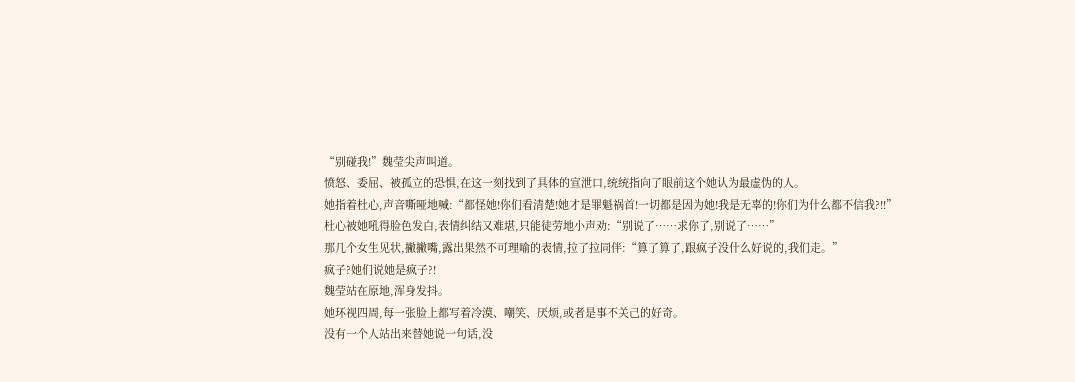“别碰我!”魏莹尖声叫道。
愤怒、委屈、被孤立的恐惧,在这一刻找到了具体的宣泄口,统统指向了眼前这个她认为最虚伪的人。
她指着杜心,声音嘶哑地喊:“都怪她!你们看清楚!她才是罪魁祸首!一切都是因为她!我是无辜的!你们为什么都不信我?!!”
杜心被她吼得脸色发白,表情纠结又难堪,只能徒劳地小声劝:“别说了……求你了,别说了……”
那几个女生见状,撇撇嘴,露出果然不可理喻的表情,拉了拉同伴:“算了算了,跟疯子没什么好说的,我们走。”
疯子?她们说她是疯子?!
魏莹站在原地,浑身发抖。
她环视四周,每一张脸上都写着冷漠、嘲笑、厌烦,或者是事不关己的好奇。
没有一个人站出来替她说一句话,没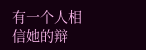有一个人相信她的辩